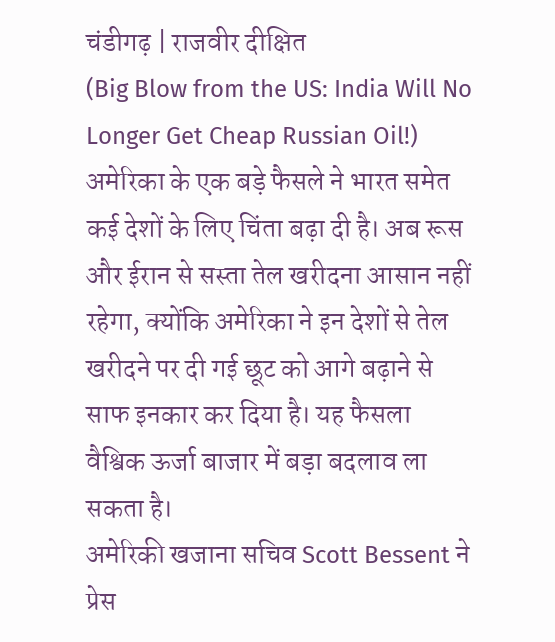चंडीगढ़ | राजवीर दीक्षित
(Big Blow from the US: India Will No Longer Get Cheap Russian Oil!) अमेरिका के एक बड़े फैसले ने भारत समेत कई देशों के लिए चिंता बढ़ा दी है। अब रूस और ईरान से सस्ता तेल खरीदना आसान नहीं रहेगा, क्योंकि अमेरिका ने इन देशों से तेल खरीदने पर दी गई छूट को आगे बढ़ाने से साफ इनकार कर दिया है। यह फैसला वैश्विक ऊर्जा बाजार में बड़ा बदलाव ला सकता है।
अमेरिकी खजाना सचिव Scott Bessent ने प्रेस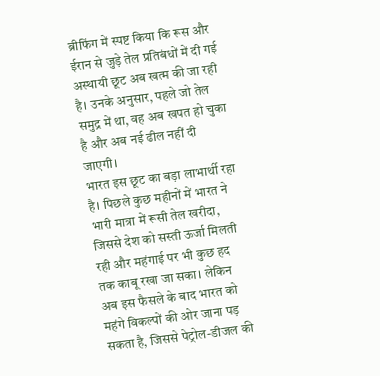ब्रीफिंग में स्पष्ट किया कि रूस और ईरान से जुड़े तेल प्रतिबंधों में दी गई अस्थायी छूट अब खत्म की जा रही है। उनके अनुसार, पहले जो तेल समुद्र में था, वह अब खपत हो चुका है और अब नई ढील नहीं दी जाएगी।
भारत इस छूट का बड़ा लाभार्थी रहा है। पिछले कुछ महीनों में भारत ने भारी मात्रा में रूसी तेल खरीदा, जिससे देश को सस्ती ऊर्जा मिलती रही और महंगाई पर भी कुछ हद तक काबू रखा जा सका। लेकिन अब इस फैसले के बाद भारत को महंगे विकल्पों की ओर जाना पड़ सकता है, जिससे पेट्रोल-डीजल की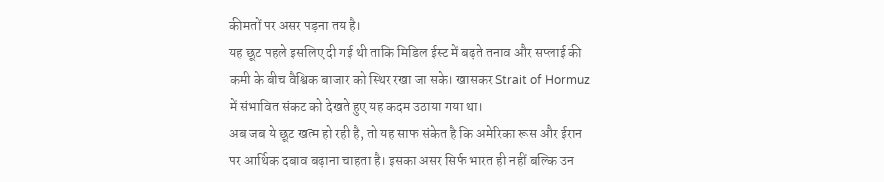कीमतों पर असर पड़ना तय है।
यह छूट पहले इसलिए दी गई थी ताकि मिडिल ईस्ट में बढ़ते तनाव और सप्लाई की कमी के बीच वैश्विक बाजार को स्थिर रखा जा सके। खासकर Strait of Hormuz में संभावित संकट को देखते हुए यह कदम उठाया गया था।
अब जब ये छूट खत्म हो रही है, तो यह साफ संकेत है कि अमेरिका रूस और ईरान पर आर्थिक दबाव बढ़ाना चाहता है। इसका असर सिर्फ भारत ही नहीं बल्कि उन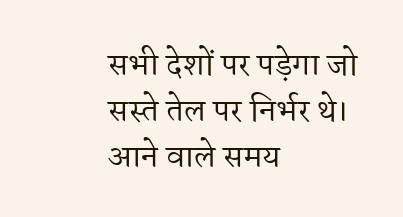सभी देशों पर पड़ेगा जो सस्ते तेल पर निर्भर थे।
आने वाले समय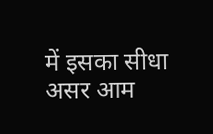में इसका सीधा असर आम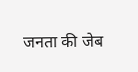जनता की जेब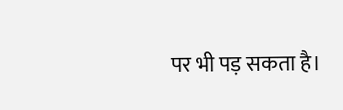पर भी पड़ सकता है।